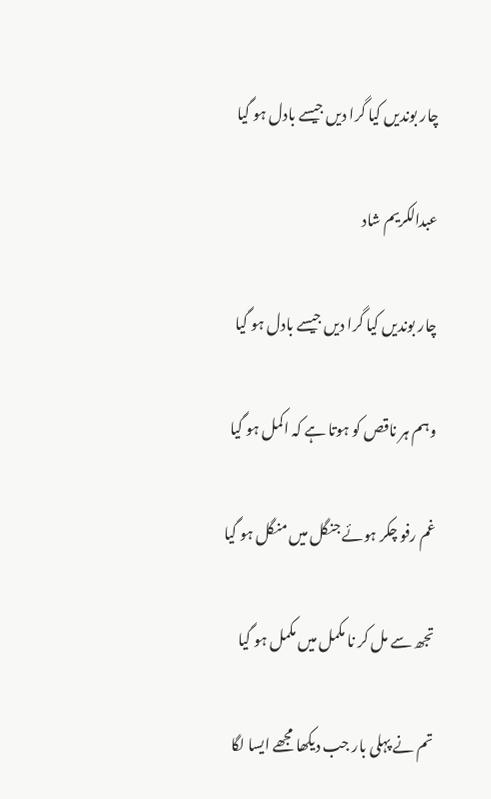چار بوندیں کیا گرا دیں جیسے بادل ہو گیا

عبدالکریم شاد

چار بوندیں کیا گرا دیں جیسے بادل ہو گیا

وہم ہر ناقص کو ہوتا ہے کہ اکمل ہو گیا

غم رفو چکر ہوئے جنگل میں منگل ہو گیا

تجھ سے مل کر نا مکمل میں مکمل ہو گیا

تم نے پہلی بار جب دیکھا مجھے ایسا لگا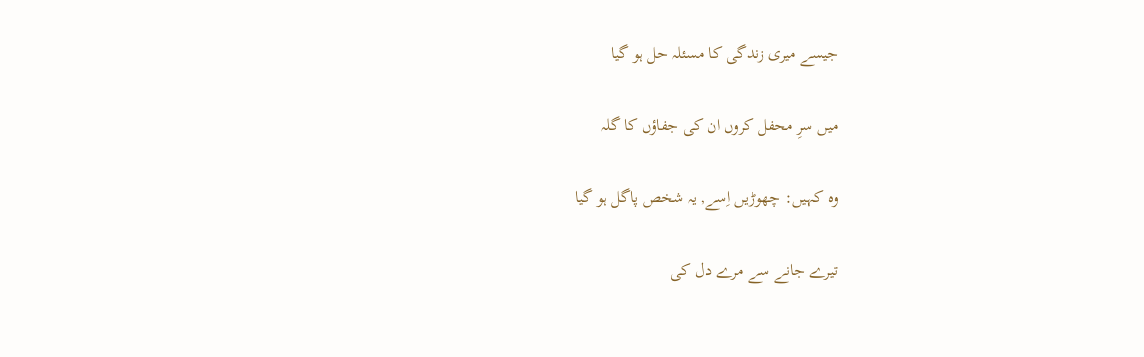جیسے میری زندگی کا مسئلہ حل ہو گیا

میں سرِ محفل کروں ان کی جفاؤں کا گلہ

وہ کہیں: چھوڑیں اِسے, یہ شخص پاگل ہو گیا

تیرے جانے سے مرے دل کی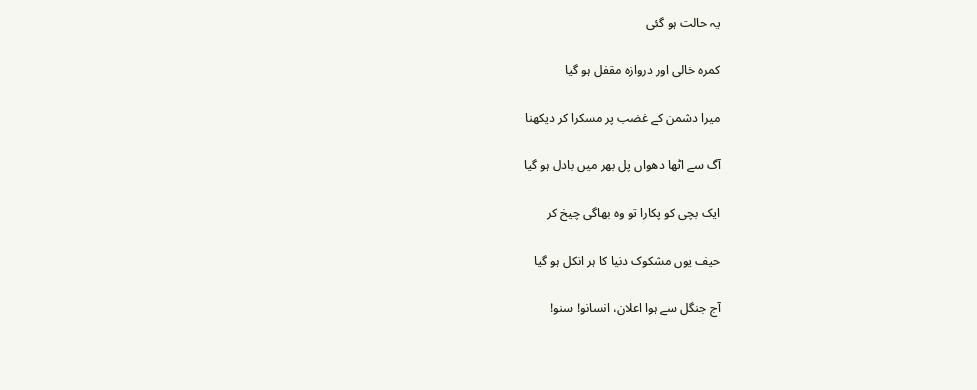یہ حالت ہو گئی

کمرہ خالی اور دروازہ مقفل ہو گیا

میرا دشمن کے غضب پر مسکرا کر دیکھنا

آگ سے اٹھا دھواں پل بھر میں بادل ہو گیا

ایک بچی کو پکارا تو وہ بھاگی چیخ کر

حیف یوں مشکوک دنیا کا ہر انکل ہو گیا

آج جنگل سے ہوا اعلان، انسانو! سنو!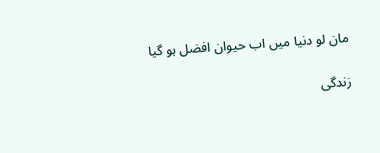مان لو دنیا میں اب حیوان افضل ہو گیا

زندگی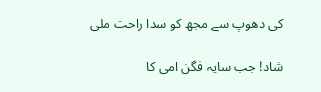کی دھوپ سے مجھ کو سدا راحت ملی

شاد! جب سایہ فگن امی کا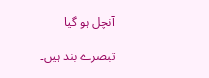آنچل ہو گیا

تبصرے بند ہیں۔